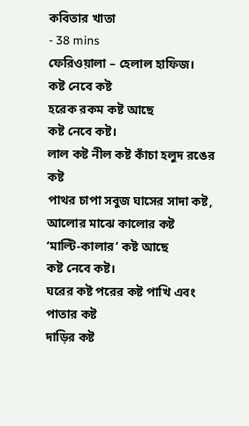কবিতার খাতা
- 38 mins
ফেরিওয়ালা – হেলাল হাফিজ।
কষ্ট নেবে কষ্ট
হরেক রকম কষ্ট আছে
কষ্ট নেবে কষ্ট।
লাল কষ্ট নীল কষ্ট কাঁচা হলুদ রঙের কষ্ট
পাথর চাপা সবুজ ঘাসের সাদা কষ্ট,
আলোর মাঝে কালোর কষ্ট
‘মাল্টি-কালার’ কষ্ট আছে
কষ্ট নেবে কষ্ট।
ঘরের কষ্ট পরের কষ্ট পাখি এবং পাতার কষ্ট
দাড়ির কষ্ট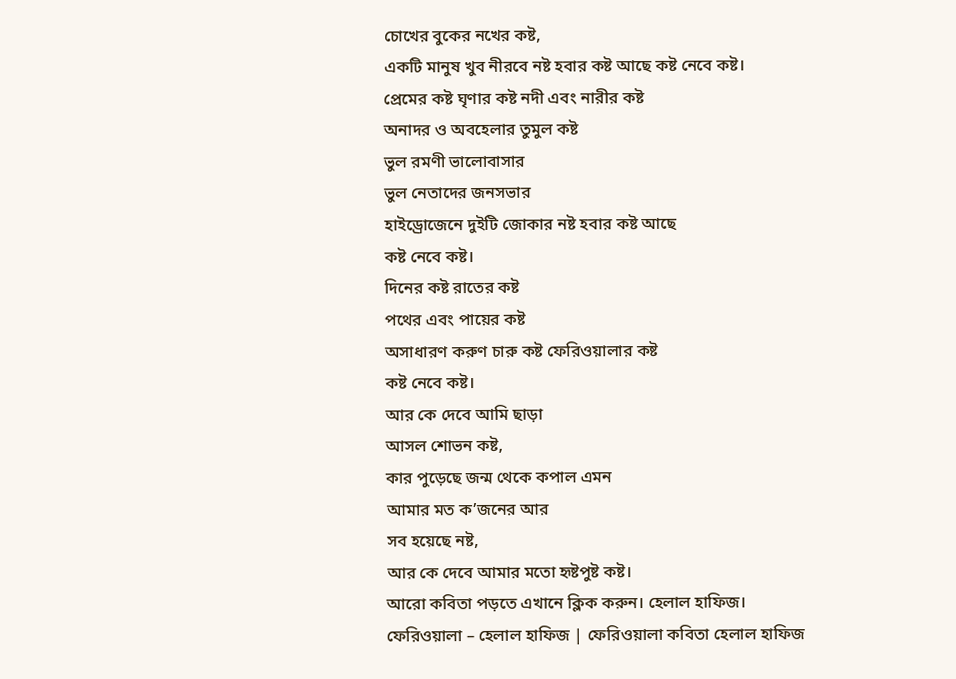চোখের বুকের নখের কষ্ট,
একটি মানুষ খুব নীরবে নষ্ট হবার কষ্ট আছে কষ্ট নেবে কষ্ট।
প্রেমের কষ্ট ঘৃণার কষ্ট নদী এবং নারীর কষ্ট
অনাদর ও অবহেলার তুমুল কষ্ট
ভুল রমণী ভালোবাসার
ভুল নেতাদের জনসভার
হাইড্রোজেনে দুইটি জোকার নষ্ট হবার কষ্ট আছে
কষ্ট নেবে কষ্ট।
দিনের কষ্ট রাতের কষ্ট
পথের এবং পায়ের কষ্ট
অসাধারণ করুণ চারু কষ্ট ফেরিওয়ালার কষ্ট
কষ্ট নেবে কষ্ট।
আর কে দেবে আমি ছাড়া
আসল শোভন কষ্ট,
কার পুড়েছে জন্ম থেকে কপাল এমন
আমার মত ক’জনের আর
সব হয়েছে নষ্ট,
আর কে দেবে আমার মতো হৃষ্টপুষ্ট কষ্ট।
আরো কবিতা পড়তে এখানে ক্লিক করুন। হেলাল হাফিজ।
ফেরিওয়ালা – হেলাল হাফিজ | ফেরিওয়ালা কবিতা হেলাল হাফিজ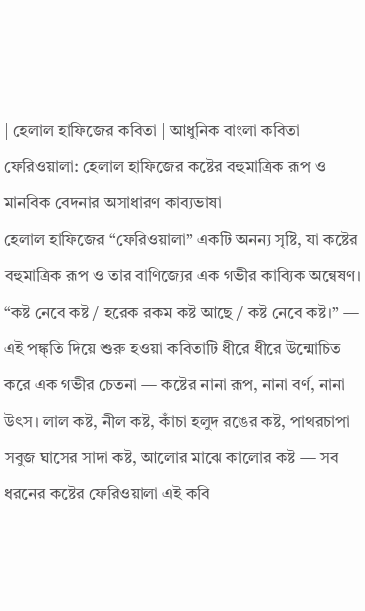| হেলাল হাফিজের কবিতা | আধুনিক বাংলা কবিতা
ফেরিওয়ালা: হেলাল হাফিজের কষ্টের বহুমাত্রিক রূপ ও মানবিক বেদনার অসাধারণ কাব্যভাষা
হেলাল হাফিজের “ফেরিওয়ালা” একটি অনন্য সৃষ্টি, যা কষ্টের বহুমাত্রিক রূপ ও তার বাণিজ্যের এক গভীর কাব্যিক অন্বেষণ। “কষ্ট নেবে কষ্ট / হরেক রকম কষ্ট আছে / কষ্ট নেবে কষ্ট।” — এই পঙ্ক্তি দিয়ে শুরু হওয়া কবিতাটি ধীরে ধীরে উন্মোচিত করে এক গভীর চেতনা — কষ্টের নানা রূপ, নানা বর্ণ, নানা উৎস। লাল কষ্ট, নীল কষ্ট, কাঁচা হলুদ রঙের কষ্ট, পাথরচাপা সবুজ ঘাসের সাদা কষ্ট, আলোর মাঝে কালোর কষ্ট — সব ধরনের কষ্টের ফেরিওয়ালা এই কবি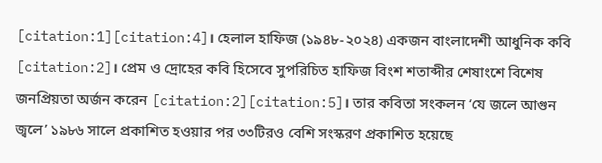[citation:1][citation:4]। হেলাল হাফিজ (১৯৪৮-২০২৪) একজন বাংলাদেশী আধুনিক কবি [citation:2]। প্রেম ও দ্রোহের কবি হিসেবে সুপরিচিত হাফিজ বিংশ শতাব্দীর শেষাংশে বিশেষ জনপ্রিয়তা অর্জন করেন [citation:2][citation:5]। তার কবিতা সংকলন ‘যে জলে আগুন জ্বলে’ ১৯৮৬ সালে প্রকাশিত হওয়ার পর ৩৩টিরও বেশি সংস্করণ প্রকাশিত হয়েছে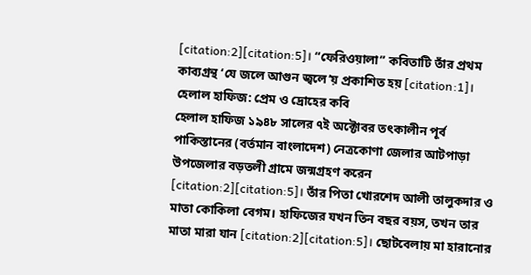[citation:2][citation:5]। “ফেরিওয়ালা” কবিতাটি তাঁর প্রথম কাব্যগ্রন্থ ‘যে জলে আগুন জ্বলে’য় প্রকাশিত হয় [citation:1]।
হেলাল হাফিজ: প্রেম ও দ্রোহের কবি
হেলাল হাফিজ ১৯৪৮ সালের ৭ই অক্টোবর তৎকালীন পূর্ব পাকিস্তানের (বর্তমান বাংলাদেশ) নেত্রকোণা জেলার আটপাড়া উপজেলার বড়তলী গ্রামে জন্মগ্রহণ করেন [citation:2][citation:5]। তাঁর পিতা খোরশেদ আলী তালুকদার ও মাতা কোকিলা বেগম। হাফিজের যখন তিন বছর বয়স, তখন তার মাতা মারা যান [citation:2][citation:5]। ছোটবেলায় মা হারানোর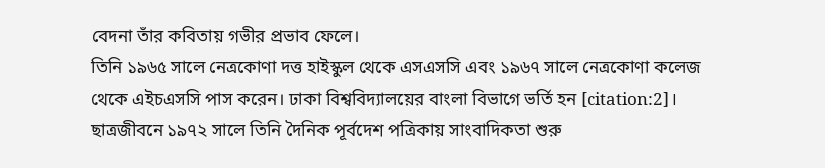বেদনা তাঁর কবিতায় গভীর প্রভাব ফেলে।
তিনি ১৯৬৫ সালে নেত্রকোণা দত্ত হাইস্কুল থেকে এসএসসি এবং ১৯৬৭ সালে নেত্রকোণা কলেজ থেকে এইচএসসি পাস করেন। ঢাকা বিশ্ববিদ্যালয়ের বাংলা বিভাগে ভর্তি হন [citation:2]। ছাত্রজীবনে ১৯৭২ সালে তিনি দৈনিক পূর্বদেশ পত্রিকায় সাংবাদিকতা শুরু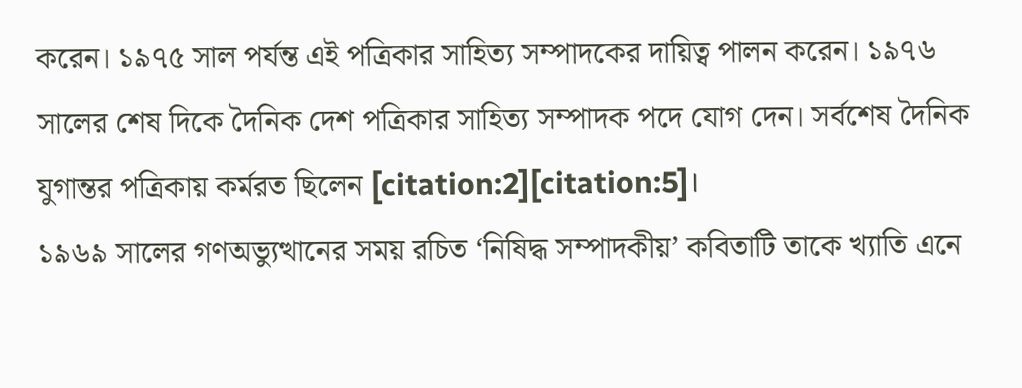করেন। ১৯৭৫ সাল পর্যন্ত এই পত্রিকার সাহিত্য সম্পাদকের দায়িত্ব পালন করেন। ১৯৭৬ সালের শেষ দিকে দৈনিক দেশ পত্রিকার সাহিত্য সম্পাদক পদে যোগ দেন। সর্বশেষ দৈনিক যুগান্তর পত্রিকায় কর্মরত ছিলেন [citation:2][citation:5]।
১৯৬৯ সালের গণঅভ্যুত্থানের সময় রচিত ‘নিষিদ্ধ সম্পাদকীয়’ কবিতাটি তাকে খ্যাতি এনে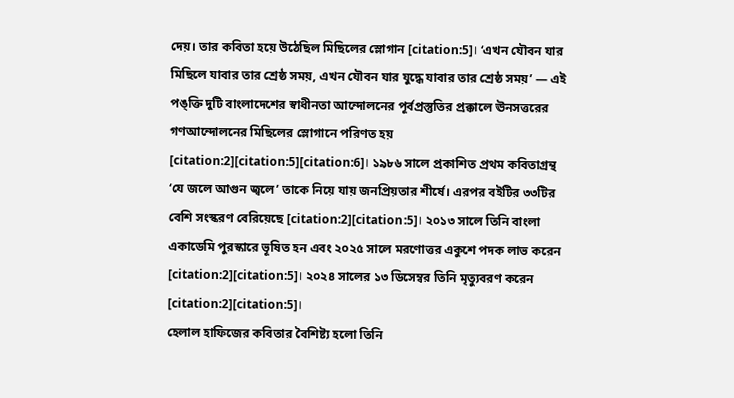দেয়। তার কবিতা হয়ে উঠেছিল মিছিলের স্লোগান [citation:5]। ‘এখন যৌবন যার মিছিলে যাবার তার শ্রেষ্ঠ সময়, এখন যৌবন যার যুদ্ধে যাবার তার শ্রেষ্ঠ সময়’ — এই পঙ্ক্তি দুটি বাংলাদেশের স্বাধীনতা আন্দোলনের পূর্বপ্রস্তুতির প্রক্কালে ঊনসত্তরের গণআন্দোলনের মিছিলের স্লোগানে পরিণত হয় [citation:2][citation:5][citation:6]। ১৯৮৬ সালে প্রকাশিত প্রথম কবিতাগ্রন্থ ‘যে জলে আগুন জ্বলে’ তাকে নিয়ে যায় জনপ্রিয়তার শীর্ষে। এরপর বইটির ৩৩টির বেশি সংস্করণ বেরিয়েছে [citation:2][citation:5]। ২০১৩ সালে তিনি বাংলা একাডেমি পুরস্কারে ভূষিত হন এবং ২০২৫ সালে মরণোত্তর একুশে পদক লাভ করেন [citation:2][citation:5]। ২০২৪ সালের ১৩ ডিসেম্বর তিনি মৃত্যুবরণ করেন [citation:2][citation:5]।
হেলাল হাফিজের কবিতার বৈশিষ্ট্য হলো তিনি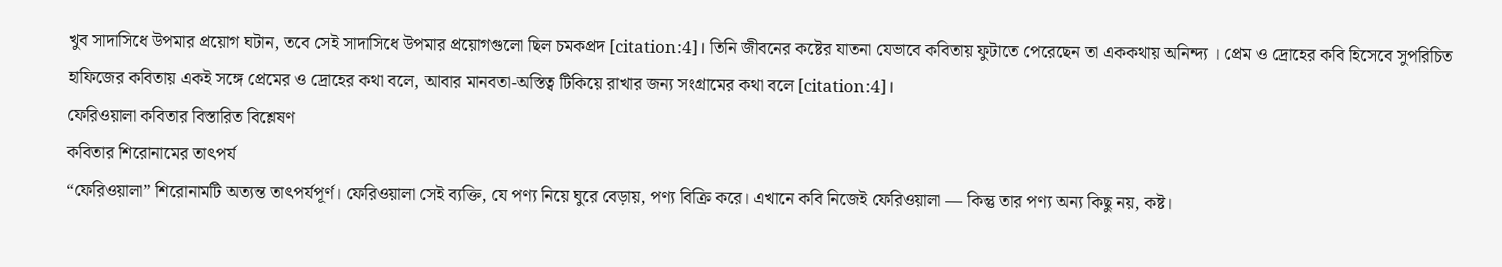খুব সাদাসিধে উপমার প্রয়োগ ঘটান, তবে সেই সাদাসিধে উপমার প্রয়োগগুলো ছিল চমকপ্রদ [citation:4]। তিনি জীবনের কষ্টের যাতনা যেভাবে কবিতায় ফুটাতে পেরেছেন তা এককথায় অনিন্দ্য । প্রেম ও দ্রোহের কবি হিসেবে সুপরিচিত হাফিজের কবিতায় একই সঙ্গে প্রেমের ও দ্রোহের কথা বলে, আবার মানবতা-অস্তিত্ব টিকিয়ে রাখার জন্য সংগ্রামের কথা বলে [citation:4]।
ফেরিওয়ালা কবিতার বিস্তারিত বিশ্লেষণ
কবিতার শিরোনামের তাৎপর্য
“ফেরিওয়ালা” শিরোনামটি অত্যন্ত তাৎপর্যপূর্ণ। ফেরিওয়ালা সেই ব্যক্তি, যে পণ্য নিয়ে ঘুরে বেড়ায়, পণ্য বিক্রি করে। এখানে কবি নিজেই ফেরিওয়ালা — কিন্তু তার পণ্য অন্য কিছু নয়, কষ্ট।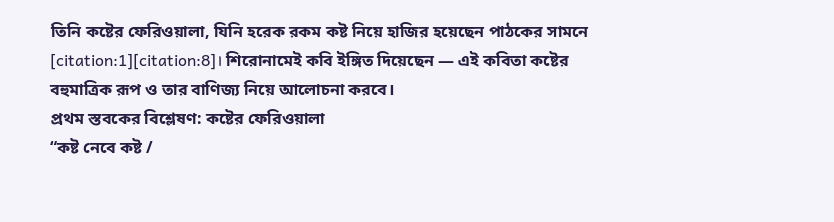তিনি কষ্টের ফেরিওয়ালা, যিনি হরেক রকম কষ্ট নিয়ে হাজির হয়েছেন পাঠকের সামনে [citation:1][citation:8]। শিরোনামেই কবি ইঙ্গিত দিয়েছেন — এই কবিতা কষ্টের বহুমাত্রিক রূপ ও তার বাণিজ্য নিয়ে আলোচনা করবে।
প্রথম স্তবকের বিশ্লেষণ: কষ্টের ফেরিওয়ালা
“কষ্ট নেবে কষ্ট /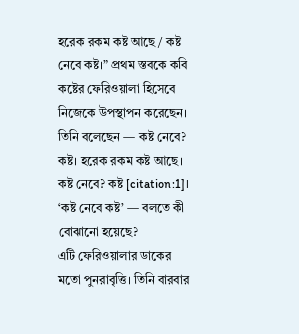হরেক রকম কষ্ট আছে / কষ্ট নেবে কষ্ট।” প্রথম স্তবকে কবি কষ্টের ফেরিওয়ালা হিসেবে নিজেকে উপস্থাপন করেছেন। তিনি বলেছেন — কষ্ট নেবে? কষ্ট। হরেক রকম কষ্ট আছে। কষ্ট নেবে? কষ্ট [citation:1]।
‘কষ্ট নেবে কষ্ট’ — বলতে কী বোঝানো হয়েছে?
এটি ফেরিওয়ালার ডাকের মতো পুনরাবৃত্তি। তিনি বারবার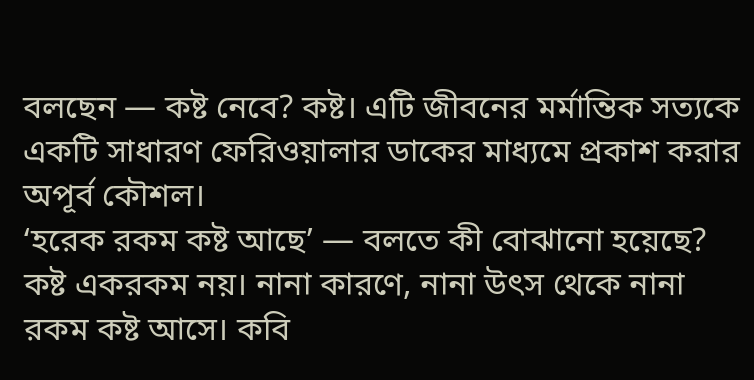বলছেন — কষ্ট নেবে? কষ্ট। এটি জীবনের মর্মান্তিক সত্যকে একটি সাধারণ ফেরিওয়ালার ডাকের মাধ্যমে প্রকাশ করার অপূর্ব কৌশল।
‘হরেক রকম কষ্ট আছে’ — বলতে কী বোঝানো হয়েছে?
কষ্ট একরকম নয়। নানা কারণে, নানা উৎস থেকে নানা রকম কষ্ট আসে। কবি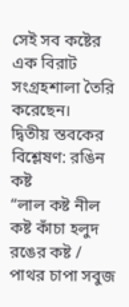সেই সব কষ্টের এক বিরাট সংগ্রহশালা তৈরি করেছেন।
দ্বিতীয় স্তবকের বিশ্লেষণ: রঙিন কষ্ট
“লাল কষ্ট নীল কষ্ট কাঁচা হলুদ রঙের কষ্ট / পাথর চাপা সবুজ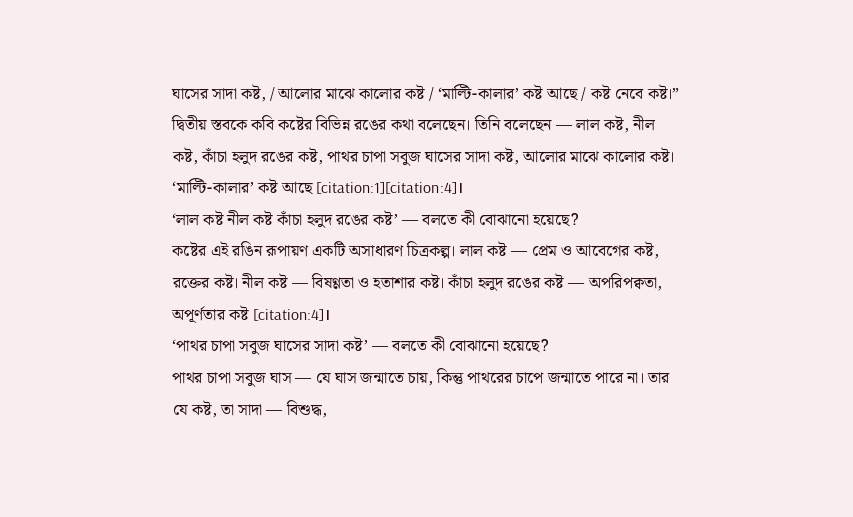ঘাসের সাদা কষ্ট, / আলোর মাঝে কালোর কষ্ট / ‘মাল্টি-কালার’ কষ্ট আছে / কষ্ট নেবে কষ্ট।” দ্বিতীয় স্তবকে কবি কষ্টের বিভিন্ন রঙের কথা বলেছেন। তিনি বলেছেন — লাল কষ্ট, নীল কষ্ট, কাঁচা হলুদ রঙের কষ্ট, পাথর চাপা সবুজ ঘাসের সাদা কষ্ট, আলোর মাঝে কালোর কষ্ট। ‘মাল্টি-কালার’ কষ্ট আছে [citation:1][citation:4]।
‘লাল কষ্ট নীল কষ্ট কাঁচা হলুদ রঙের কষ্ট’ — বলতে কী বোঝানো হয়েছে?
কষ্টের এই রঙিন রূপায়ণ একটি অসাধারণ চিত্রকল্প। লাল কষ্ট — প্রেম ও আবেগের কষ্ট, রক্তের কষ্ট। নীল কষ্ট — বিষণ্ণতা ও হতাশার কষ্ট। কাঁচা হলুদ রঙের কষ্ট — অপরিপক্বতা, অপূর্ণতার কষ্ট [citation:4]।
‘পাথর চাপা সবুজ ঘাসের সাদা কষ্ট’ — বলতে কী বোঝানো হয়েছে?
পাথর চাপা সবুজ ঘাস — যে ঘাস জন্মাতে চায়, কিন্তু পাথরের চাপে জন্মাতে পারে না। তার যে কষ্ট, তা সাদা — বিশুদ্ধ,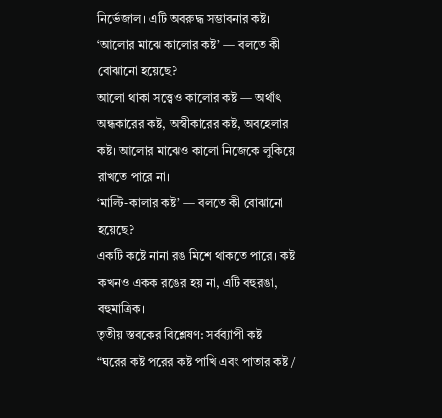নির্ভেজাল। এটি অবরুদ্ধ সম্ভাবনার কষ্ট।
‘আলোর মাঝে কালোর কষ্ট’ — বলতে কী বোঝানো হয়েছে?
আলো থাকা সত্ত্বেও কালোর কষ্ট — অর্থাৎ অন্ধকারের কষ্ট, অস্বীকারের কষ্ট, অবহেলার কষ্ট। আলোর মাঝেও কালো নিজেকে লুকিয়ে রাখতে পারে না।
‘মাল্টি-কালার কষ্ট’ — বলতে কী বোঝানো হয়েছে?
একটি কষ্টে নানা রঙ মিশে থাকতে পারে। কষ্ট কখনও একক রঙের হয় না, এটি বহুরঙা, বহুমাত্রিক।
তৃতীয় স্তবকের বিশ্লেষণ: সর্বব্যাপী কষ্ট
“ঘরের কষ্ট পরের কষ্ট পাখি এবং পাতার কষ্ট /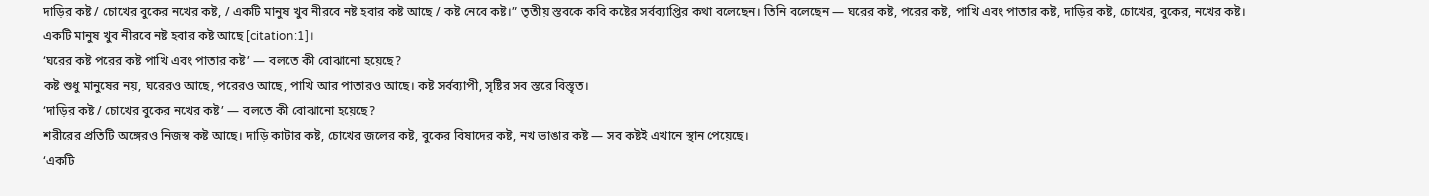দাড়ির কষ্ট / চোখের বুকের নখের কষ্ট, / একটি মানুষ খুব নীরবে নষ্ট হবার কষ্ট আছে / কষ্ট নেবে কষ্ট।” তৃতীয় স্তবকে কবি কষ্টের সর্বব্যাপ্তির কথা বলেছেন। তিনি বলেছেন — ঘরের কষ্ট, পরের কষ্ট, পাখি এবং পাতার কষ্ট, দাড়ির কষ্ট, চোখের, বুকের, নখের কষ্ট। একটি মানুষ খুব নীরবে নষ্ট হবার কষ্ট আছে [citation:1]।
‘ঘরের কষ্ট পরের কষ্ট পাখি এবং পাতার কষ্ট’ — বলতে কী বোঝানো হয়েছে?
কষ্ট শুধু মানুষের নয়, ঘরেরও আছে, পরেরও আছে, পাখি আর পাতারও আছে। কষ্ট সর্বব্যাপী, সৃষ্টির সব স্তরে বিস্তৃত।
‘দাড়ির কষ্ট / চোখের বুকের নখের কষ্ট’ — বলতে কী বোঝানো হয়েছে?
শরীরের প্রতিটি অঙ্গেরও নিজস্ব কষ্ট আছে। দাড়ি কাটার কষ্ট, চোখের জলের কষ্ট, বুকের বিষাদের কষ্ট, নখ ভাঙার কষ্ট — সব কষ্টই এখানে স্থান পেয়েছে।
‘একটি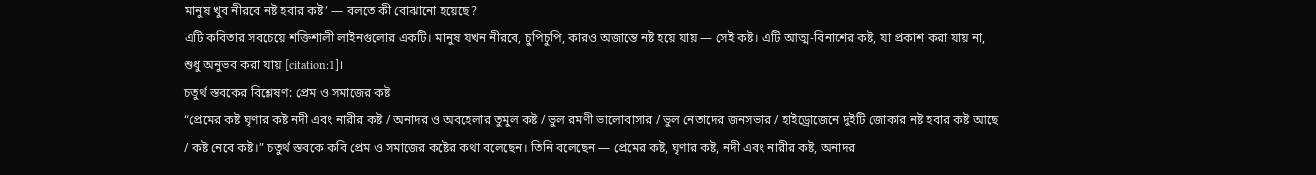মানুষ খুব নীরবে নষ্ট হবার কষ্ট’ — বলতে কী বোঝানো হয়েছে?
এটি কবিতার সবচেয়ে শক্তিশালী লাইনগুলোর একটি। মানুষ যখন নীরবে, চুপিচুপি, কারও অজান্তে নষ্ট হয়ে যায় — সেই কষ্ট। এটি আত্ম-বিনাশের কষ্ট, যা প্রকাশ করা যায় না, শুধু অনুভব করা যায় [citation:1]।
চতুর্থ স্তবকের বিশ্লেষণ: প্রেম ও সমাজের কষ্ট
“প্রেমের কষ্ট ঘৃণার কষ্ট নদী এবং নারীর কষ্ট / অনাদর ও অবহেলার তুমুল কষ্ট / ভুল রমণী ভালোবাসার / ভুল নেতাদের জনসভার / হাইড্রোজেনে দুইটি জোকার নষ্ট হবার কষ্ট আছে / কষ্ট নেবে কষ্ট।” চতুর্থ স্তবকে কবি প্রেম ও সমাজের কষ্টের কথা বলেছেন। তিনি বলেছেন — প্রেমের কষ্ট, ঘৃণার কষ্ট, নদী এবং নারীর কষ্ট, অনাদর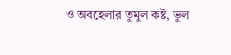ও অবহেলার তুমুল কষ্ট, ভুল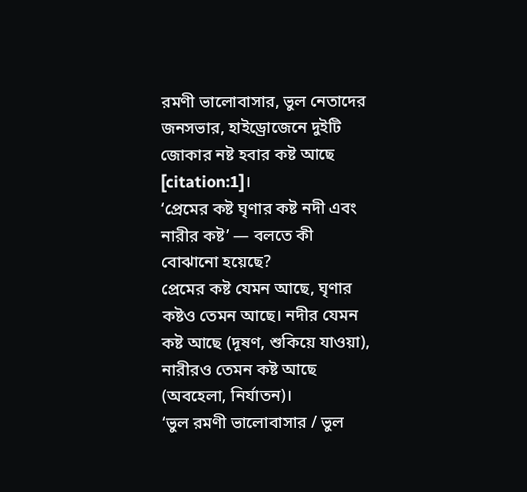রমণী ভালোবাসার, ভুল নেতাদের জনসভার, হাইড্রোজেনে দুইটি জোকার নষ্ট হবার কষ্ট আছে [citation:1]।
‘প্রেমের কষ্ট ঘৃণার কষ্ট নদী এবং নারীর কষ্ট’ — বলতে কী বোঝানো হয়েছে?
প্রেমের কষ্ট যেমন আছে, ঘৃণার কষ্টও তেমন আছে। নদীর যেমন কষ্ট আছে (দূষণ, শুকিয়ে যাওয়া), নারীরও তেমন কষ্ট আছে (অবহেলা, নির্যাতন)।
‘ভুল রমণী ভালোবাসার / ভুল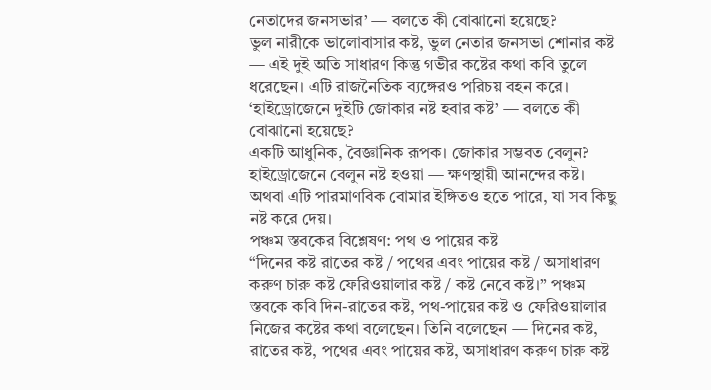নেতাদের জনসভার’ — বলতে কী বোঝানো হয়েছে?
ভুল নারীকে ভালোবাসার কষ্ট, ভুল নেতার জনসভা শোনার কষ্ট — এই দুই অতি সাধারণ কিন্তু গভীর কষ্টের কথা কবি তুলে ধরেছেন। এটি রাজনৈতিক ব্যঙ্গেরও পরিচয় বহন করে।
‘হাইড্রোজেনে দুইটি জোকার নষ্ট হবার কষ্ট’ — বলতে কী বোঝানো হয়েছে?
একটি আধুনিক, বৈজ্ঞানিক রূপক। জোকার সম্ভবত বেলুন? হাইড্রোজেনে বেলুন নষ্ট হওয়া — ক্ষণস্থায়ী আনন্দের কষ্ট। অথবা এটি পারমাণবিক বোমার ইঙ্গিতও হতে পারে, যা সব কিছু নষ্ট করে দেয়।
পঞ্চম স্তবকের বিশ্লেষণ: পথ ও পায়ের কষ্ট
“দিনের কষ্ট রাতের কষ্ট / পথের এবং পায়ের কষ্ট / অসাধারণ করুণ চারু কষ্ট ফেরিওয়ালার কষ্ট / কষ্ট নেবে কষ্ট।” পঞ্চম স্তবকে কবি দিন-রাতের কষ্ট, পথ-পায়ের কষ্ট ও ফেরিওয়ালার নিজের কষ্টের কথা বলেছেন। তিনি বলেছেন — দিনের কষ্ট, রাতের কষ্ট, পথের এবং পায়ের কষ্ট, অসাধারণ করুণ চারু কষ্ট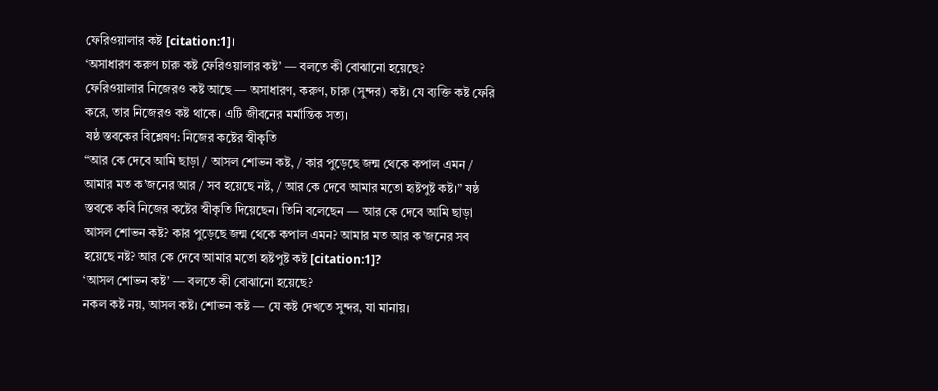ফেরিওয়ালার কষ্ট [citation:1]।
‘অসাধারণ করুণ চারু কষ্ট ফেরিওয়ালার কষ্ট’ — বলতে কী বোঝানো হয়েছে?
ফেরিওয়ালার নিজেরও কষ্ট আছে — অসাধারণ, করুণ, চারু (সুন্দর) কষ্ট। যে ব্যক্তি কষ্ট ফেরি করে, তার নিজেরও কষ্ট থাকে। এটি জীবনের মর্মান্তিক সত্য।
ষষ্ঠ স্তবকের বিশ্লেষণ: নিজের কষ্টের স্বীকৃতি
“আর কে দেবে আমি ছাড়া / আসল শোভন কষ্ট, / কার পুড়েছে জন্ম থেকে কপাল এমন / আমার মত ক’জনের আর / সব হয়েছে নষ্ট, / আর কে দেবে আমার মতো হৃষ্টপুষ্ট কষ্ট।” ষষ্ঠ স্তবকে কবি নিজের কষ্টের স্বীকৃতি দিয়েছেন। তিনি বলেছেন — আর কে দেবে আমি ছাড়া আসল শোভন কষ্ট? কার পুড়েছে জন্ম থেকে কপাল এমন? আমার মত আর ক’জনের সব হয়েছে নষ্ট? আর কে দেবে আমার মতো হৃষ্টপুষ্ট কষ্ট [citation:1]?
‘আসল শোভন কষ্ট’ — বলতে কী বোঝানো হয়েছে?
নকল কষ্ট নয়, আসল কষ্ট। শোভন কষ্ট — যে কষ্ট দেখতে সুন্দর, যা মানায়।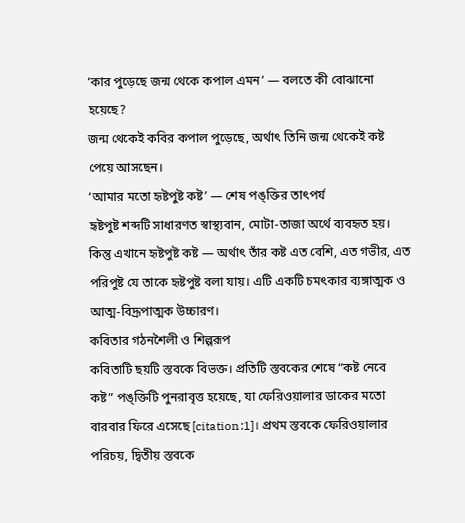‘কার পুড়েছে জন্ম থেকে কপাল এমন’ — বলতে কী বোঝানো হয়েছে?
জন্ম থেকেই কবির কপাল পুড়েছে, অর্থাৎ তিনি জন্ম থেকেই কষ্ট পেয়ে আসছেন।
‘আমার মতো হৃষ্টপুষ্ট কষ্ট’ — শেষ পঙ্ক্তির তাৎপর্য
হৃষ্টপুষ্ট শব্দটি সাধারণত স্বাস্থ্যবান, মোটা-তাজা অর্থে ব্যবহৃত হয়। কিন্তু এখানে হৃষ্টপুষ্ট কষ্ট — অর্থাৎ তাঁর কষ্ট এত বেশি, এত গভীর, এত পরিপুষ্ট যে তাকে হৃষ্টপুষ্ট বলা যায়। এটি একটি চমৎকার ব্যঙ্গাত্মক ও আত্ম-বিদ্রূপাত্মক উচ্চারণ।
কবিতার গঠনশৈলী ও শিল্পরূপ
কবিতাটি ছয়টি স্তবকে বিভক্ত। প্রতিটি স্তবকের শেষে “কষ্ট নেবে কষ্ট” পঙ্ক্তিটি পুনরাবৃত্ত হয়েছে, যা ফেরিওয়ালার ডাকের মতো বারবার ফিরে এসেছে [citation:1]। প্রথম স্তবকে ফেরিওয়ালার পরিচয়, দ্বিতীয় স্তবকে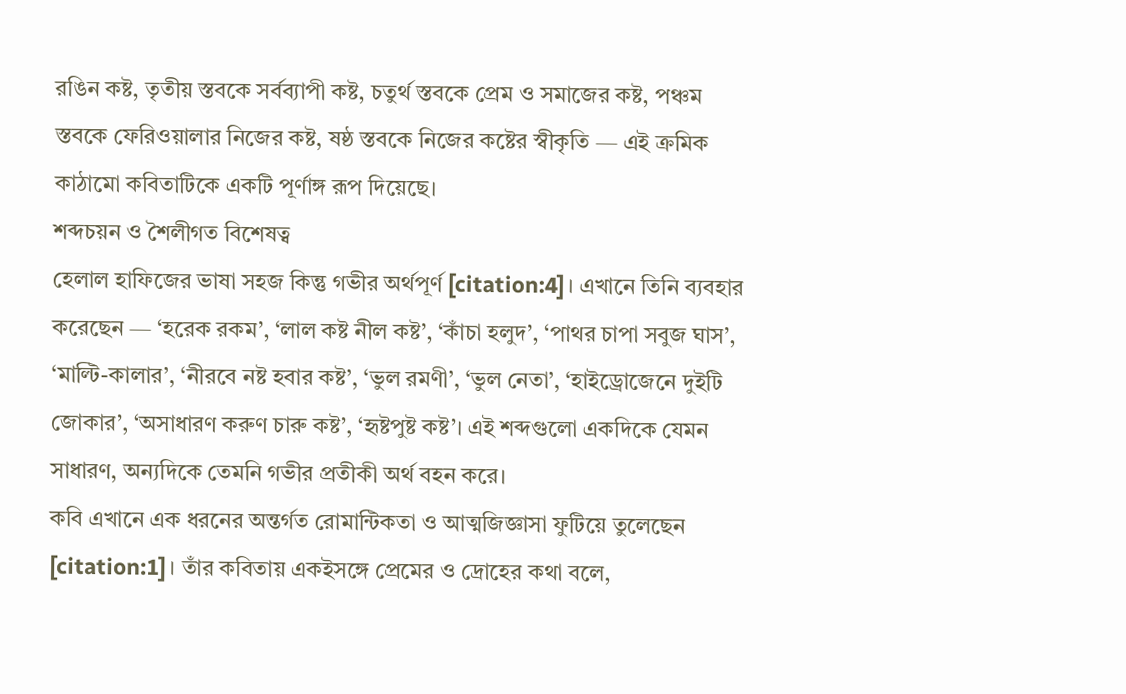রঙিন কষ্ট, তৃতীয় স্তবকে সর্বব্যাপী কষ্ট, চতুর্থ স্তবকে প্রেম ও সমাজের কষ্ট, পঞ্চম স্তবকে ফেরিওয়ালার নিজের কষ্ট, ষষ্ঠ স্তবকে নিজের কষ্টের স্বীকৃতি — এই ক্রমিক কাঠামো কবিতাটিকে একটি পূর্ণাঙ্গ রূপ দিয়েছে।
শব্দচয়ন ও শৈলীগত বিশেষত্ব
হেলাল হাফিজের ভাষা সহজ কিন্তু গভীর অর্থপূর্ণ [citation:4]। এখানে তিনি ব্যবহার করেছেন — ‘হরেক রকম’, ‘লাল কষ্ট নীল কষ্ট’, ‘কাঁচা হলুদ’, ‘পাথর চাপা সবুজ ঘাস’, ‘মাল্টি-কালার’, ‘নীরবে নষ্ট হবার কষ্ট’, ‘ভুল রমণী’, ‘ভুল নেতা’, ‘হাইড্রোজেনে দুইটি জোকার’, ‘অসাধারণ করুণ চারু কষ্ট’, ‘হৃষ্টপুষ্ট কষ্ট’। এই শব্দগুলো একদিকে যেমন সাধারণ, অন্যদিকে তেমনি গভীর প্রতীকী অর্থ বহন করে।
কবি এখানে এক ধরনের অন্তর্গত রোমান্টিকতা ও আত্মজিজ্ঞাসা ফুটিয়ে তুলেছেন [citation:1]। তাঁর কবিতায় একইসঙ্গে প্রেমের ও দ্রোহের কথা বলে,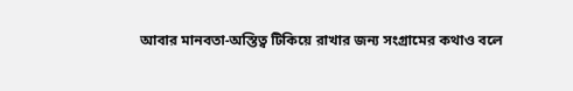আবার মানবতা-অস্তিত্ব টিকিয়ে রাখার জন্য সংগ্রামের কথাও বলে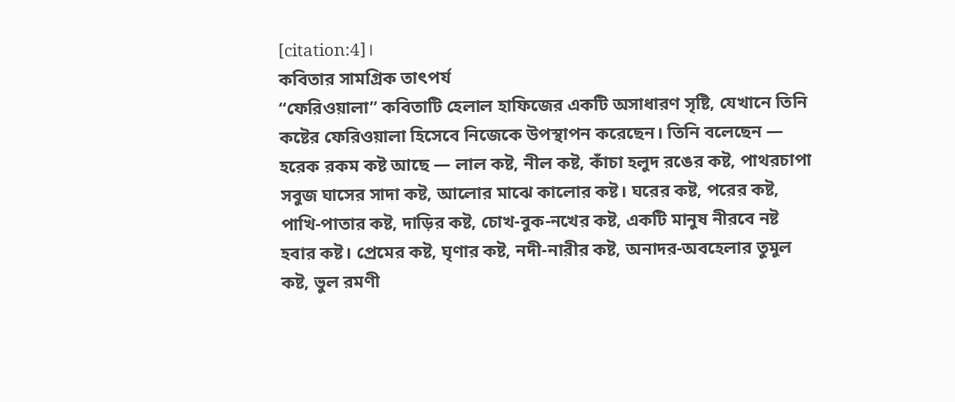[citation:4]।
কবিতার সামগ্রিক তাৎপর্য
“ফেরিওয়ালা” কবিতাটি হেলাল হাফিজের একটি অসাধারণ সৃষ্টি, যেখানে তিনি কষ্টের ফেরিওয়ালা হিসেবে নিজেকে উপস্থাপন করেছেন। তিনি বলেছেন — হরেক রকম কষ্ট আছে — লাল কষ্ট, নীল কষ্ট, কাঁচা হলুদ রঙের কষ্ট, পাথরচাপা সবুজ ঘাসের সাদা কষ্ট, আলোর মাঝে কালোর কষ্ট। ঘরের কষ্ট, পরের কষ্ট, পাখি-পাতার কষ্ট, দাড়ির কষ্ট, চোখ-বুক-নখের কষ্ট, একটি মানুষ নীরবে নষ্ট হবার কষ্ট। প্রেমের কষ্ট, ঘৃণার কষ্ট, নদী-নারীর কষ্ট, অনাদর-অবহেলার তুমুল কষ্ট, ভুল রমণী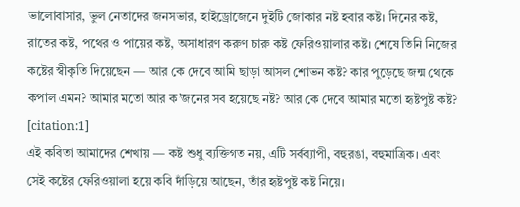ভালোবাসার, ভুল নেতাদের জনসভার, হাইড্রোজেনে দুইটি জোকার নষ্ট হবার কষ্ট। দিনের কষ্ট, রাতের কষ্ট, পথের ও পায়ের কষ্ট, অসাধারণ করুণ চারু কষ্ট ফেরিওয়ালার কষ্ট। শেষে তিনি নিজের কষ্টের স্বীকৃতি দিয়েছেন — আর কে দেবে আমি ছাড়া আসল শোভন কষ্ট? কার পুড়েছে জন্ম থেকে কপাল এমন? আমার মতো আর ক’জনের সব হয়েছে নষ্ট? আর কে দেবে আমার মতো হৃষ্টপুষ্ট কষ্ট? [citation:1]
এই কবিতা আমাদের শেখায় — কষ্ট শুধু ব্যক্তিগত নয়, এটি সর্বব্যাপী, বহুরঙা, বহুমাত্রিক। এবং সেই কষ্টের ফেরিওয়ালা হয়ে কবি দাঁড়িয়ে আছেন, তাঁর হৃষ্টপুষ্ট কষ্ট নিয়ে।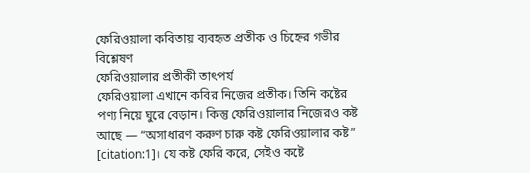ফেরিওয়ালা কবিতায় ব্যবহৃত প্রতীক ও চিহ্নের গভীর বিশ্লেষণ
ফেরিওয়ালার প্রতীকী তাৎপর্য
ফেরিওয়ালা এখানে কবির নিজের প্রতীক। তিনি কষ্টের পণ্য নিয়ে ঘুরে বেড়ান। কিন্তু ফেরিওয়ালার নিজেরও কষ্ট আছে — “অসাধারণ করুণ চারু কষ্ট ফেরিওয়ালার কষ্ট” [citation:1]। যে কষ্ট ফেরি করে, সেইও কষ্টে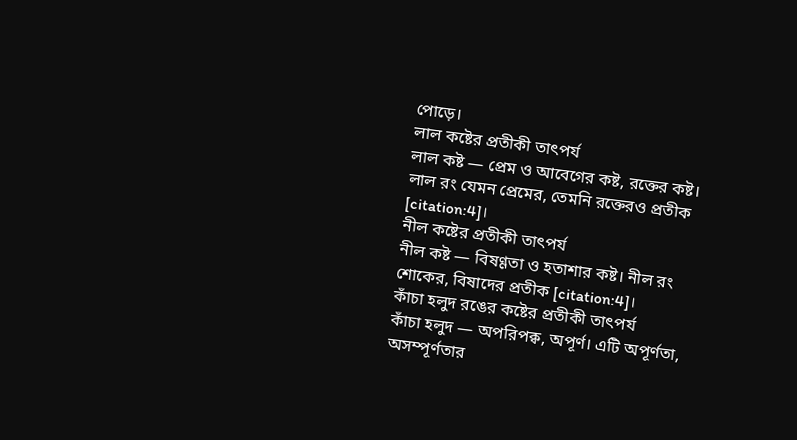পোড়ে।
লাল কষ্টের প্রতীকী তাৎপর্য
লাল কষ্ট — প্রেম ও আবেগের কষ্ট, রক্তের কষ্ট। লাল রং যেমন প্রেমের, তেমনি রক্তেরও প্রতীক [citation:4]।
নীল কষ্টের প্রতীকী তাৎপর্য
নীল কষ্ট — বিষণ্ণতা ও হতাশার কষ্ট। নীল রং শোকের, বিষাদের প্রতীক [citation:4]।
কাঁচা হলুদ রঙের কষ্টের প্রতীকী তাৎপর্য
কাঁচা হলুদ — অপরিপক্ব, অপূর্ণ। এটি অপূর্ণতা, অসম্পূর্ণতার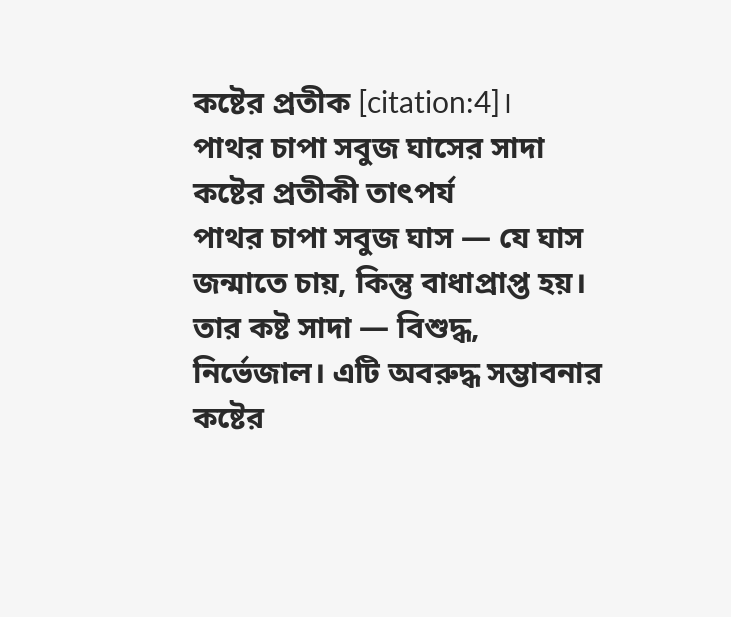কষ্টের প্রতীক [citation:4]।
পাথর চাপা সবুজ ঘাসের সাদা কষ্টের প্রতীকী তাৎপর্য
পাথর চাপা সবুজ ঘাস — যে ঘাস জন্মাতে চায়, কিন্তু বাধাপ্রাপ্ত হয়। তার কষ্ট সাদা — বিশুদ্ধ, নির্ভেজাল। এটি অবরুদ্ধ সম্ভাবনার কষ্টের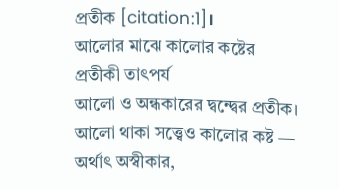প্রতীক [citation:1]।
আলোর মাঝে কালোর কষ্টের প্রতীকী তাৎপর্য
আলো ও অন্ধকারের দ্বন্দ্বের প্রতীক। আলো থাকা সত্ত্বেও কালোর কষ্ট — অর্থাৎ অস্বীকার,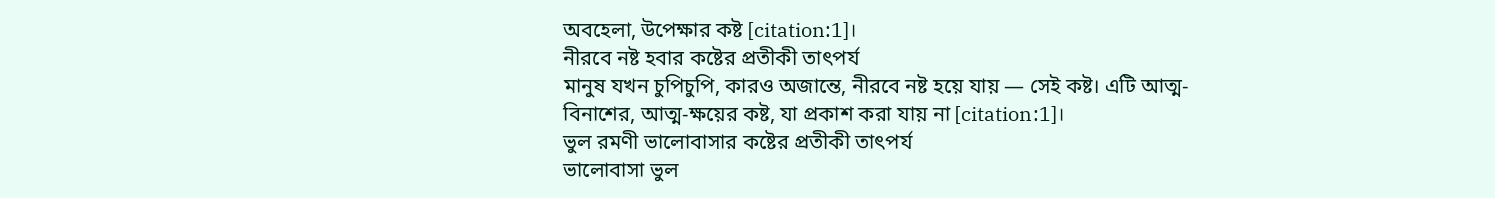অবহেলা, উপেক্ষার কষ্ট [citation:1]।
নীরবে নষ্ট হবার কষ্টের প্রতীকী তাৎপর্য
মানুষ যখন চুপিচুপি, কারও অজান্তে, নীরবে নষ্ট হয়ে যায় — সেই কষ্ট। এটি আত্ম-বিনাশের, আত্ম-ক্ষয়ের কষ্ট, যা প্রকাশ করা যায় না [citation:1]।
ভুল রমণী ভালোবাসার কষ্টের প্রতীকী তাৎপর্য
ভালোবাসা ভুল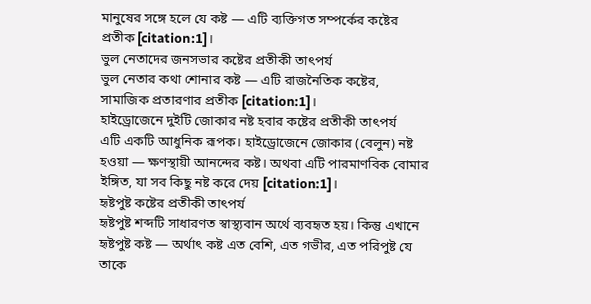মানুষের সঙ্গে হলে যে কষ্ট — এটি ব্যক্তিগত সম্পর্কের কষ্টের প্রতীক [citation:1]।
ভুল নেতাদের জনসভার কষ্টের প্রতীকী তাৎপর্য
ভুল নেতার কথা শোনার কষ্ট — এটি রাজনৈতিক কষ্টের, সামাজিক প্রতারণার প্রতীক [citation:1]।
হাইড্রোজেনে দুইটি জোকার নষ্ট হবার কষ্টের প্রতীকী তাৎপর্য
এটি একটি আধুনিক রূপক। হাইড্রোজেনে জোকার (বেলুন) নষ্ট হওয়া — ক্ষণস্থায়ী আনন্দের কষ্ট। অথবা এটি পারমাণবিক বোমার ইঙ্গিত, যা সব কিছু নষ্ট করে দেয় [citation:1]।
হৃষ্টপুষ্ট কষ্টের প্রতীকী তাৎপর্য
হৃষ্টপুষ্ট শব্দটি সাধারণত স্বাস্থ্যবান অর্থে ব্যবহৃত হয়। কিন্তু এখানে হৃষ্টপুষ্ট কষ্ট — অর্থাৎ কষ্ট এত বেশি, এত গভীর, এত পরিপুষ্ট যে তাকে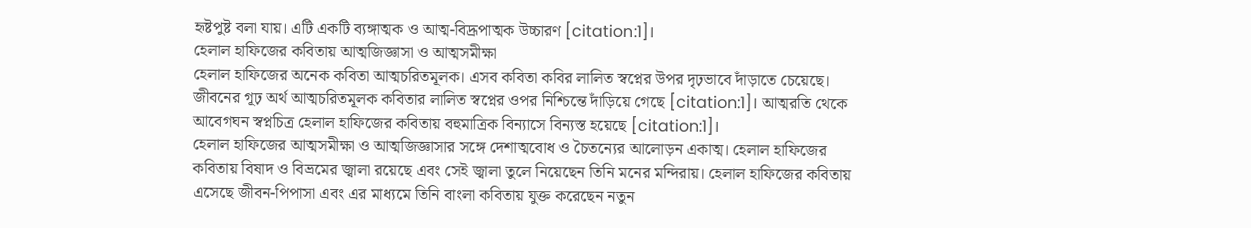হৃষ্টপুষ্ট বলা যায়। এটি একটি ব্যঙ্গাত্মক ও আত্ম-বিদ্রূপাত্মক উচ্চারণ [citation:1]।
হেলাল হাফিজের কবিতায় আত্মজিজ্ঞাসা ও আত্মসমীক্ষা
হেলাল হাফিজের অনেক কবিতা আত্মচরিতমূলক। এসব কবিতা কবির লালিত স্বপ্নের উপর দৃঢ়ভাবে দাঁড়াতে চেয়েছে। জীবনের গূঢ় অর্থ আত্মচরিতমূলক কবিতার লালিত স্বপ্নের ওপর নিশ্চিন্তে দাঁড়িয়ে গেছে [citation:1]। আত্মরতি থেকে আবেগঘন স্বপ্নচিত্র হেলাল হাফিজের কবিতায় বহুমাত্রিক বিন্যাসে বিন্যস্ত হয়েছে [citation:1]।
হেলাল হাফিজের আত্মসমীক্ষা ও আত্মজিজ্ঞাসার সঙ্গে দেশাত্মবোধ ও চৈতন্যের আলোড়ন একাত্ম। হেলাল হাফিজের কবিতায় বিষাদ ও বিভ্রমের জ্বালা রয়েছে এবং সেই জ্বালা তুলে নিয়েছেন তিনি মনের মন্দিরায়। হেলাল হাফিজের কবিতায় এসেছে জীবন-পিপাসা এবং এর মাধ্যমে তিনি বাংলা কবিতায় যুক্ত করেছেন নতুন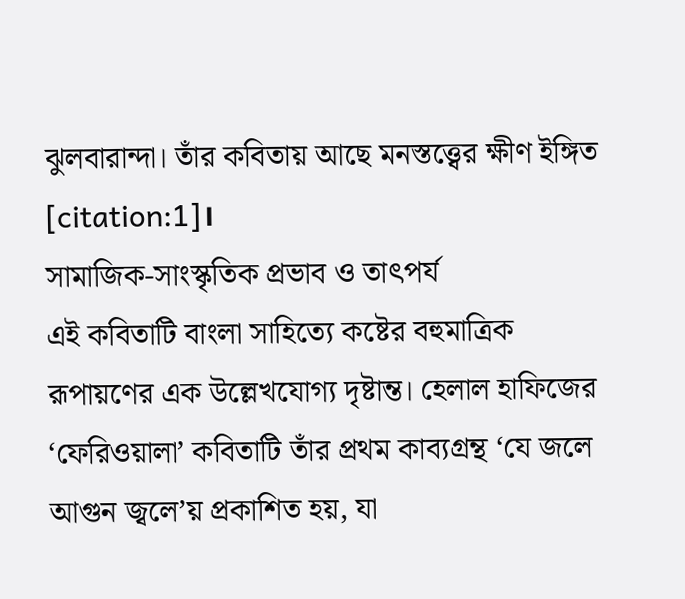ঝুলবারান্দা। তাঁর কবিতায় আছে মনস্তত্ত্বের ক্ষীণ ইঙ্গিত [citation:1]।
সামাজিক-সাংস্কৃতিক প্রভাব ও তাৎপর্য
এই কবিতাটি বাংলা সাহিত্যে কষ্টের বহুমাত্রিক রূপায়ণের এক উল্লেখযোগ্য দৃষ্টান্ত। হেলাল হাফিজের ‘ফেরিওয়ালা’ কবিতাটি তাঁর প্রথম কাব্যগ্রন্থ ‘যে জলে আগুন জ্বলে’য় প্রকাশিত হয়, যা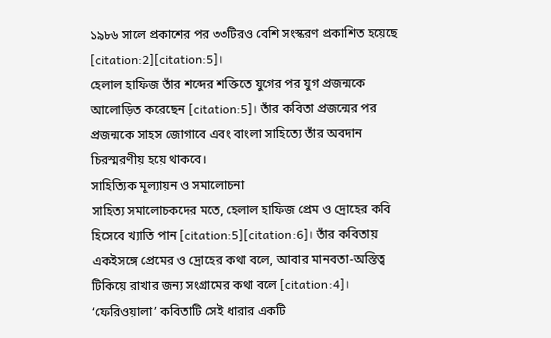১৯৮৬ সালে প্রকাশের পর ৩৩টিরও বেশি সংস্করণ প্রকাশিত হয়েছে [citation:2][citation:5]।
হেলাল হাফিজ তাঁর শব্দের শক্তিতে যুগের পর যুগ প্রজন্মকে আলোড়িত করেছেন [citation:5]। তাঁর কবিতা প্রজন্মের পর প্রজন্মকে সাহস জোগাবে এবং বাংলা সাহিত্যে তাঁর অবদান চিরস্মরণীয় হয়ে থাকবে।
সাহিত্যিক মূল্যায়ন ও সমালোচনা
সাহিত্য সমালোচকদের মতে, হেলাল হাফিজ প্রেম ও দ্রোহের কবি হিসেবে খ্যাতি পান [citation:5][citation:6]। তাঁর কবিতায় একইসঙ্গে প্রেমের ও দ্রোহের কথা বলে, আবার মানবতা-অস্তিত্ব টিকিয়ে রাখার জন্য সংগ্রামের কথা বলে [citation:4]। ‘ফেরিওয়ালা’ কবিতাটি সেই ধারার একটি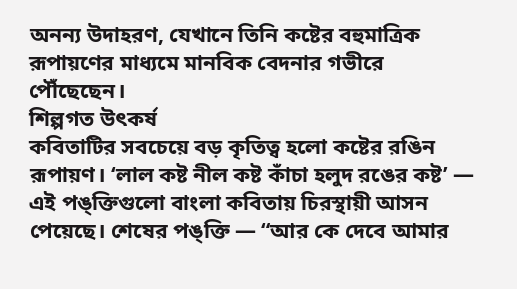অনন্য উদাহরণ, যেখানে তিনি কষ্টের বহুমাত্রিক রূপায়ণের মাধ্যমে মানবিক বেদনার গভীরে পৌঁছেছেন।
শিল্পগত উৎকর্ষ
কবিতাটির সবচেয়ে বড় কৃতিত্ব হলো কষ্টের রঙিন রূপায়ণ। ‘লাল কষ্ট নীল কষ্ট কাঁচা হলুদ রঙের কষ্ট’ — এই পঙ্ক্তিগুলো বাংলা কবিতায় চিরস্থায়ী আসন পেয়েছে। শেষের পঙ্ক্তি — “আর কে দেবে আমার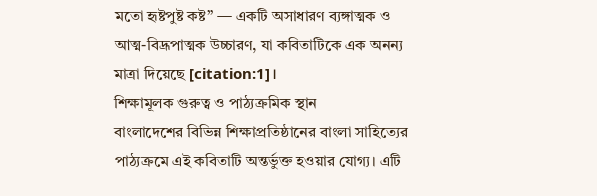মতো হৃষ্টপুষ্ট কষ্ট” — একটি অসাধারণ ব্যঙ্গাত্মক ও আত্ম-বিদ্রূপাত্মক উচ্চারণ, যা কবিতাটিকে এক অনন্য মাত্রা দিয়েছে [citation:1]।
শিক্ষামূলক গুরুত্ব ও পাঠ্যক্রমিক স্থান
বাংলাদেশের বিভিন্ন শিক্ষাপ্রতিষ্ঠানের বাংলা সাহিত্যের পাঠ্যক্রমে এই কবিতাটি অন্তর্ভুক্ত হওয়ার যোগ্য। এটি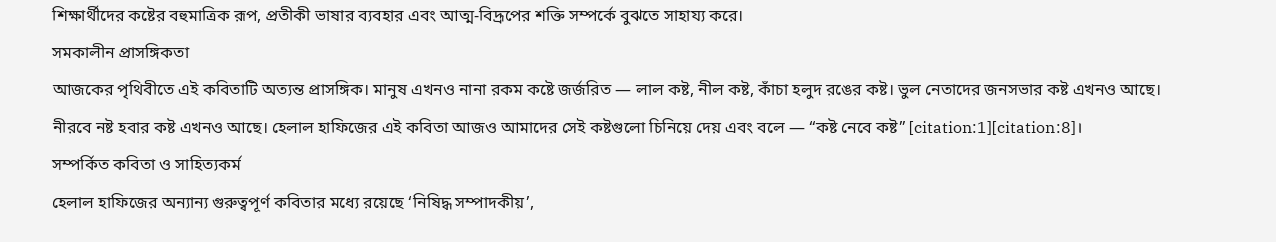শিক্ষার্থীদের কষ্টের বহুমাত্রিক রূপ, প্রতীকী ভাষার ব্যবহার এবং আত্ম-বিদ্রূপের শক্তি সম্পর্কে বুঝতে সাহায্য করে।
সমকালীন প্রাসঙ্গিকতা
আজকের পৃথিবীতে এই কবিতাটি অত্যন্ত প্রাসঙ্গিক। মানুষ এখনও নানা রকম কষ্টে জর্জরিত — লাল কষ্ট, নীল কষ্ট, কাঁচা হলুদ রঙের কষ্ট। ভুল নেতাদের জনসভার কষ্ট এখনও আছে। নীরবে নষ্ট হবার কষ্ট এখনও আছে। হেলাল হাফিজের এই কবিতা আজও আমাদের সেই কষ্টগুলো চিনিয়ে দেয় এবং বলে — “কষ্ট নেবে কষ্ট” [citation:1][citation:8]।
সম্পর্কিত কবিতা ও সাহিত্যকর্ম
হেলাল হাফিজের অন্যান্য গুরুত্বপূর্ণ কবিতার মধ্যে রয়েছে ‘নিষিদ্ধ সম্পাদকীয়’,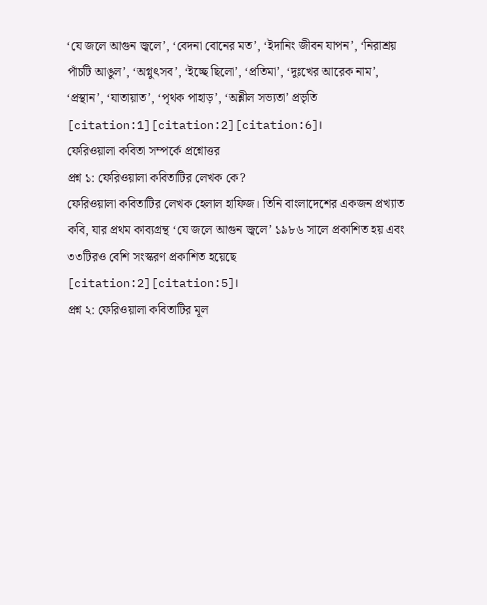‘যে জলে আগুন জ্বলে’, ‘বেদনা বোনের মত’, ‘ইদানিং জীবন যাপন’, ‘নিরাশ্রয় পাঁচটি আঙুল’, ‘অগ্নুৎসব’, ‘ইচ্ছে ছিলো’, ‘প্রতিমা’, ‘দুঃখের আরেক নাম’, ‘প্রস্থান’, ‘যাতায়াত’, ‘পৃথক পাহাড়’, ‘অশ্লীল সভ্যতা’ প্রভৃতি [citation:1][citation:2][citation:6]।
ফেরিওয়ালা কবিতা সম্পর্কে প্রশ্নোত্তর
প্রশ্ন ১: ফেরিওয়ালা কবিতাটির লেখক কে?
ফেরিওয়ালা কবিতাটির লেখক হেলাল হাফিজ। তিনি বাংলাদেশের একজন প্রখ্যাত কবি, যার প্রথম কাব্যগ্রন্থ ‘যে জলে আগুন জ্বলে’ ১৯৮৬ সালে প্রকাশিত হয় এবং ৩৩টিরও বেশি সংস্করণ প্রকাশিত হয়েছে [citation:2][citation:5]।
প্রশ্ন ২: ফেরিওয়ালা কবিতাটির মূল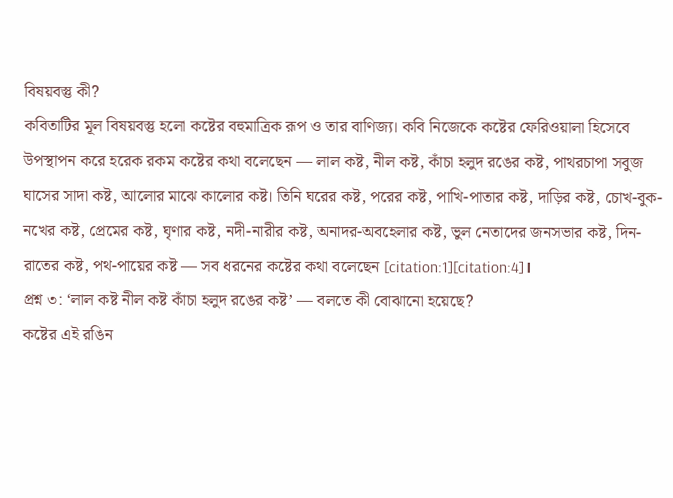বিষয়বস্তু কী?
কবিতাটির মূল বিষয়বস্তু হলো কষ্টের বহুমাত্রিক রূপ ও তার বাণিজ্য। কবি নিজেকে কষ্টের ফেরিওয়ালা হিসেবে উপস্থাপন করে হরেক রকম কষ্টের কথা বলেছেন — লাল কষ্ট, নীল কষ্ট, কাঁচা হলুদ রঙের কষ্ট, পাথরচাপা সবুজ ঘাসের সাদা কষ্ট, আলোর মাঝে কালোর কষ্ট। তিনি ঘরের কষ্ট, পরের কষ্ট, পাখি-পাতার কষ্ট, দাড়ির কষ্ট, চোখ-বুক-নখের কষ্ট, প্রেমের কষ্ট, ঘৃণার কষ্ট, নদী-নারীর কষ্ট, অনাদর-অবহেলার কষ্ট, ভুল নেতাদের জনসভার কষ্ট, দিন-রাতের কষ্ট, পথ-পায়ের কষ্ট — সব ধরনের কষ্টের কথা বলেছেন [citation:1][citation:4]।
প্রশ্ন ৩: ‘লাল কষ্ট নীল কষ্ট কাঁচা হলুদ রঙের কষ্ট’ — বলতে কী বোঝানো হয়েছে?
কষ্টের এই রঙিন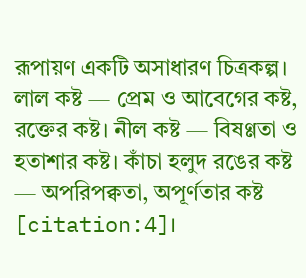রূপায়ণ একটি অসাধারণ চিত্রকল্প। লাল কষ্ট — প্রেম ও আবেগের কষ্ট, রক্তের কষ্ট। নীল কষ্ট — বিষণ্ণতা ও হতাশার কষ্ট। কাঁচা হলুদ রঙের কষ্ট — অপরিপক্বতা, অপূর্ণতার কষ্ট [citation:4]।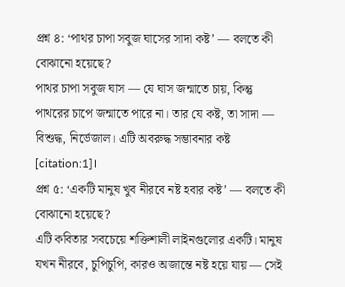প্রশ্ন ৪: ‘পাথর চাপা সবুজ ঘাসের সাদা কষ্ট’ — বলতে কী বোঝানো হয়েছে?
পাথর চাপা সবুজ ঘাস — যে ঘাস জন্মাতে চায়, কিন্তু পাথরের চাপে জন্মাতে পারে না। তার যে কষ্ট, তা সাদা — বিশুদ্ধ, নির্ভেজাল। এটি অবরুদ্ধ সম্ভাবনার কষ্ট [citation:1]।
প্রশ্ন ৫: ‘একটি মানুষ খুব নীরবে নষ্ট হবার কষ্ট’ — বলতে কী বোঝানো হয়েছে?
এটি কবিতার সবচেয়ে শক্তিশালী লাইনগুলোর একটি। মানুষ যখন নীরবে, চুপিচুপি, কারও অজান্তে নষ্ট হয়ে যায় — সেই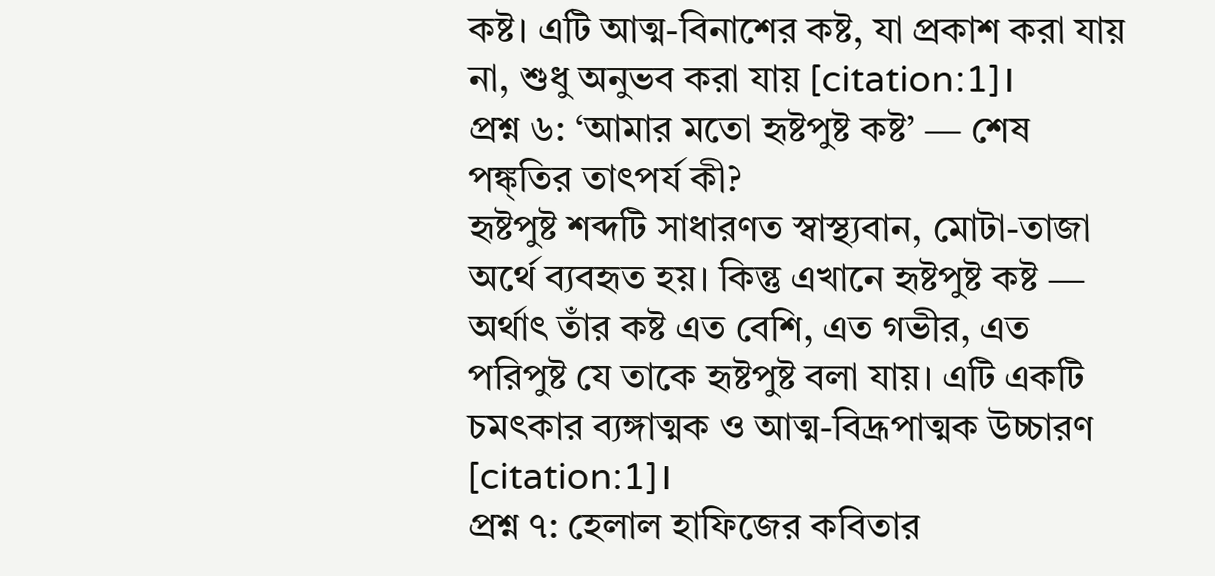কষ্ট। এটি আত্ম-বিনাশের কষ্ট, যা প্রকাশ করা যায় না, শুধু অনুভব করা যায় [citation:1]।
প্রশ্ন ৬: ‘আমার মতো হৃষ্টপুষ্ট কষ্ট’ — শেষ পঙ্ক্তির তাৎপর্য কী?
হৃষ্টপুষ্ট শব্দটি সাধারণত স্বাস্থ্যবান, মোটা-তাজা অর্থে ব্যবহৃত হয়। কিন্তু এখানে হৃষ্টপুষ্ট কষ্ট — অর্থাৎ তাঁর কষ্ট এত বেশি, এত গভীর, এত পরিপুষ্ট যে তাকে হৃষ্টপুষ্ট বলা যায়। এটি একটি চমৎকার ব্যঙ্গাত্মক ও আত্ম-বিদ্রূপাত্মক উচ্চারণ [citation:1]।
প্রশ্ন ৭: হেলাল হাফিজের কবিতার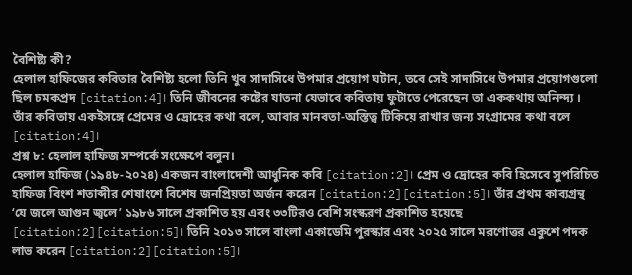বৈশিষ্ট্য কী?
হেলাল হাফিজের কবিতার বৈশিষ্ট্য হলো তিনি খুব সাদাসিধে উপমার প্রয়োগ ঘটান, তবে সেই সাদাসিধে উপমার প্রয়োগগুলো ছিল চমকপ্রদ [citation:4]। তিনি জীবনের কষ্টের যাতনা যেভাবে কবিতায় ফুটাতে পেরেছেন তা এককথায় অনিন্দ্য । তাঁর কবিতায় একইসঙ্গে প্রেমের ও দ্রোহের কথা বলে, আবার মানবতা-অস্তিত্ব টিকিয়ে রাখার জন্য সংগ্রামের কথা বলে [citation:4]।
প্রশ্ন ৮: হেলাল হাফিজ সম্পর্কে সংক্ষেপে বলুন।
হেলাল হাফিজ (১৯৪৮-২০২৪) একজন বাংলাদেশী আধুনিক কবি [citation:2]। প্রেম ও দ্রোহের কবি হিসেবে সুপরিচিত হাফিজ বিংশ শতাব্দীর শেষাংশে বিশেষ জনপ্রিয়তা অর্জন করেন [citation:2][citation:5]। তাঁর প্রথম কাব্যগ্রন্থ ‘যে জলে আগুন জ্বলে’ ১৯৮৬ সালে প্রকাশিত হয় এবং ৩৩টিরও বেশি সংস্করণ প্রকাশিত হয়েছে [citation:2][citation:5]। তিনি ২০১৩ সালে বাংলা একাডেমি পুরস্কার এবং ২০২৫ সালে মরণোত্তর একুশে পদক লাভ করেন [citation:2][citation:5]।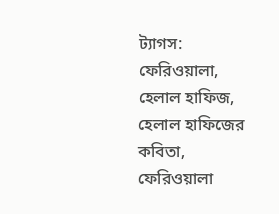ট্যাগস: ফেরিওয়ালা, হেলাল হাফিজ, হেলাল হাফিজের কবিতা, ফেরিওয়ালা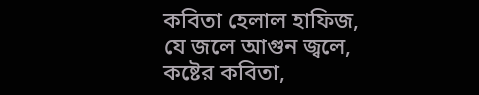কবিতা হেলাল হাফিজ, যে জলে আগুন জ্বলে, কষ্টের কবিতা,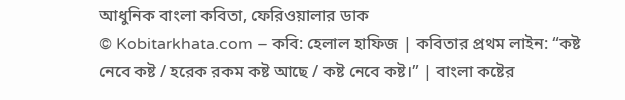আধুনিক বাংলা কবিতা, ফেরিওয়ালার ডাক
© Kobitarkhata.com – কবি: হেলাল হাফিজ | কবিতার প্রথম লাইন: “কষ্ট নেবে কষ্ট / হরেক রকম কষ্ট আছে / কষ্ট নেবে কষ্ট।” | বাংলা কষ্টের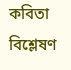কবিতা বিশ্লেষণ